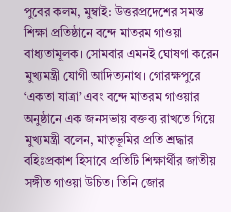পুবের কলম, মুম্বাই: উত্তরপ্রদেশের সমস্ত শিক্ষা প্রতিষ্ঠানে বন্দে মাতরম গাওয়া বাধ্যতামূলক। সোমবার এমনই ঘোষণা করেন মুখ্যমন্ত্রী যোগী আদিত্যনাথ। গোরক্ষপুরে ‘একতা যাত্রা’ এবং বন্দে মাতরম গাওয়ার অনুষ্ঠানে এক জনসভায় বক্তব্য রাখতে গিয়ে মুখ্যমন্ত্রী বলেন, মাতৃভূমির প্রতি শ্রদ্ধার বহিঃপ্রকাশ হিসাবে প্রতিটি শিক্ষার্থীর জাতীয় সঙ্গীত গাওয়া উচিত। তিনি জোর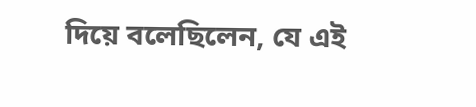দিয়ে বলেছিলেন, যে এই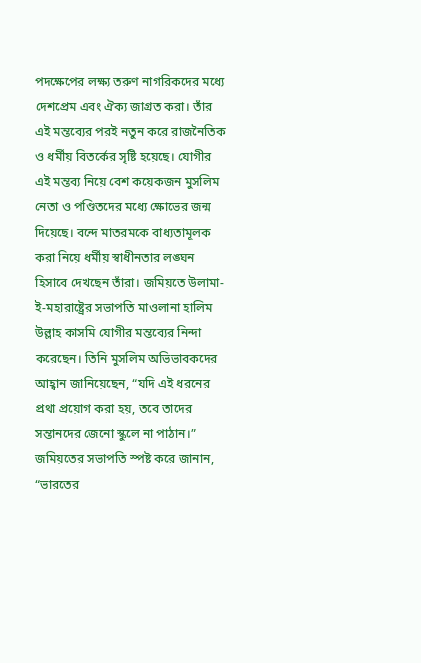পদক্ষেপের লক্ষ্য তরুণ নাগরিকদের মধ্যে দেশপ্রেম এবং ঐক্য জাগ্রত করা। তাঁর এই মন্তব্যের পরই নতুন করে রাজনৈতিক ও ধর্মীয় বিতর্কের সৃষ্টি হয়েছে। যোগীর এই মন্তব্য নিয়ে বেশ কয়েকজন মুসলিম নেতা ও পণ্ডিতদের মধ্যে ক্ষোভের জন্ম দিয়েছে। বন্দে মাতরমকে বাধ্যতামূলক করা নিয়ে ধর্মীয় স্বাধীনতার লঙ্ঘন হিসাবে দেখছেন তাঁরা। জমিয়তে উলামা-ই-মহারাষ্ট্রের সভাপতি মাওলানা হালিম উল্লাহ কাসমি যোগীর মন্তব্যের নিন্দা করেছেন। তিনি মুসলিম অভিভাবকদের আহ্বান জানিয়েছেন, “যদি এই ধরনের প্রথা প্রয়োগ করা হয়, তবে তাদের সন্তানদের জেনো স্কুলে না পাঠান।” জমিয়তের সভাপতি স্পষ্ট করে জানান, “ভারতের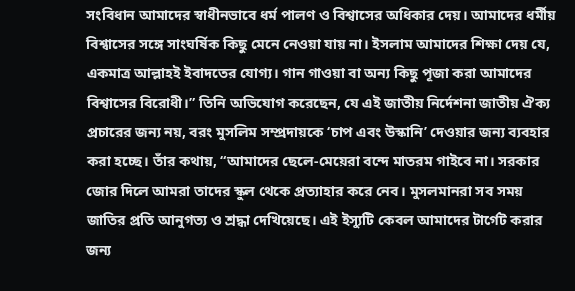সংবিধান আমাদের স্বাধীনভাবে ধর্ম পালণ ও বিশ্বাসের অধিকার দেয়। আমাদের ধর্মীয় বিশ্বাসের সঙ্গে সাংঘর্ষিক কিছু মেনে নেওয়া যায় না। ইসলাম আমাদের শিক্ষা দেয় যে, একমাত্র আল্লাহই ইবাদতের যোগ্য। গান গাওয়া বা অন্য কিছু পূজা করা আমাদের বিশ্বাসের বিরোধী।” তিনি অভিযোগ করেছেন, যে এই জাতীয় নির্দেশনা জাতীয় ঐক্য প্রচারের জন্য নয়, বরং মুসলিম সম্প্রদায়কে ‘চাপ এবং উস্কানি’ দেওয়ার জন্য ব্যবহার করা হচ্ছে। তাঁর কথায়, “আমাদের ছেলে-মেয়েরা বন্দে মাতরম গাইবে না। সরকার জোর দিলে আমরা তাদের স্কুল থেকে প্রত্যাহার করে নেব। মুসলমানরা সব সময় জাতির প্রতি আনুগত্য ও শ্রদ্ধা দেখিয়েছে। এই ইস্যুটি কেবল আমাদের টার্গেট করার জন্য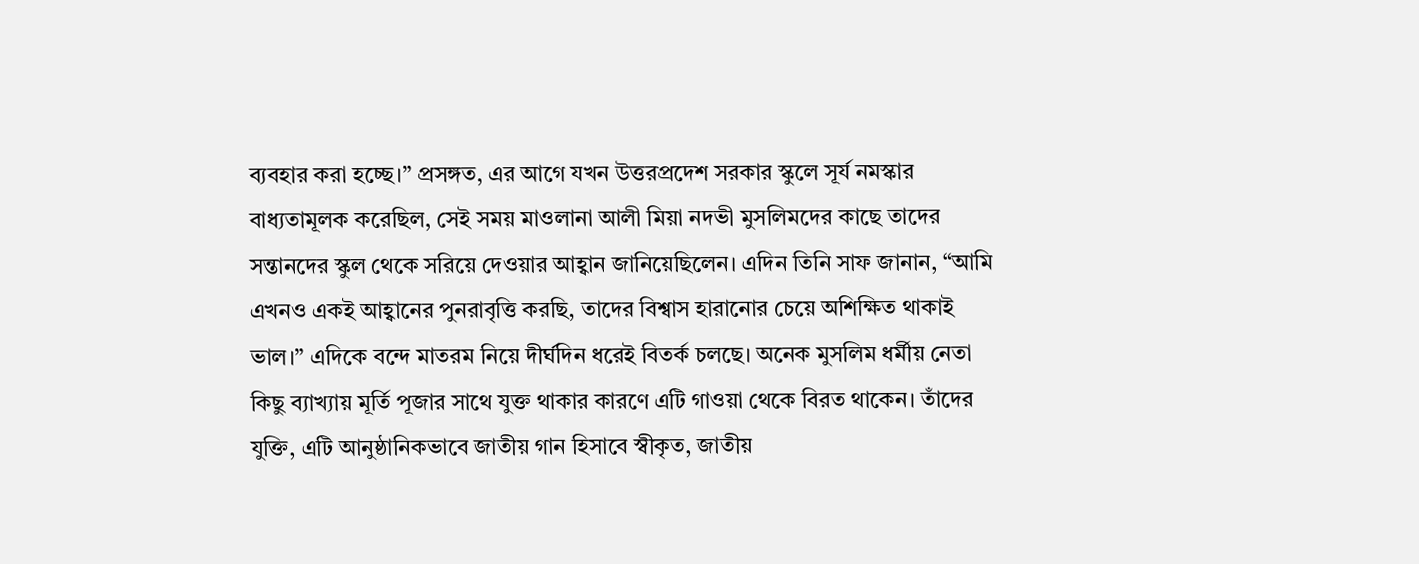ব্যবহার করা হচ্ছে।” প্রসঙ্গত, এর আগে যখন উত্তরপ্রদেশ সরকার স্কুলে সূর্য নমস্কার বাধ্যতামূলক করেছিল, সেই সময় মাওলানা আলী মিয়া নদভী মুসলিমদের কাছে তাদের সন্তানদের স্কুল থেকে সরিয়ে দেওয়ার আহ্বান জানিয়েছিলেন। এদিন তিনি সাফ জানান, “আমি এখনও একই আহ্বানের পুনরাবৃত্তি করছি, তাদের বিশ্বাস হারানোর চেয়ে অশিক্ষিত থাকাই ভাল।” এদিকে বন্দে মাতরম নিয়ে দীর্ঘদিন ধরেই বিতর্ক চলছে। অনেক মুসলিম ধর্মীয় নেতা কিছু ব্যাখ্যায় মূর্তি পূজার সাথে যুক্ত থাকার কারণে এটি গাওয়া থেকে বিরত থাকেন। তাঁদের যুক্তি, এটি আনুষ্ঠানিকভাবে জাতীয় গান হিসাবে স্বীকৃত, জাতীয়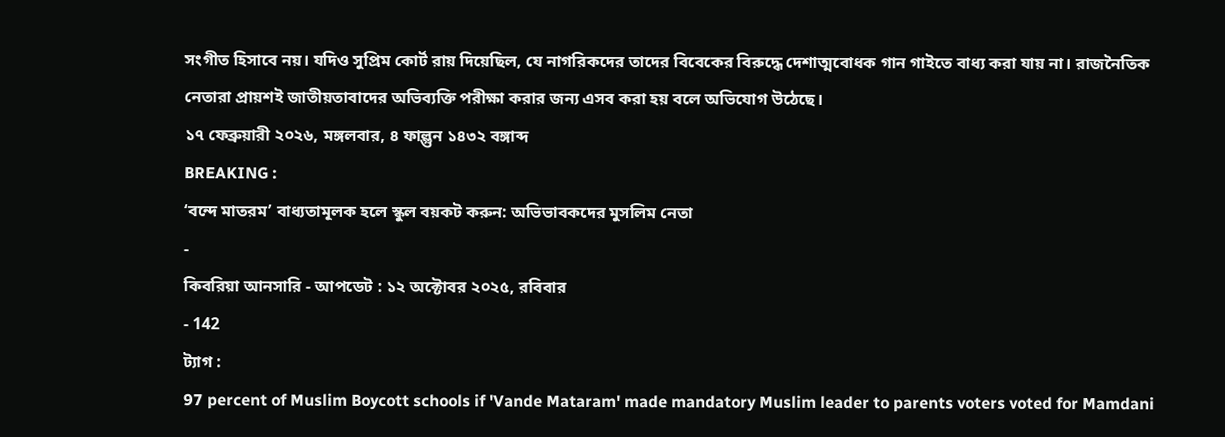সংগীত হিসাবে নয়। যদিও সুপ্রিম কোর্ট রায় দিয়েছিল, যে নাগরিকদের তাদের বিবেকের বিরুদ্ধে দেশাত্মবোধক গান গাইতে বাধ্য করা যায় না। রাজনৈতিক নেতারা প্রায়শই জাতীয়তাবাদের অভিব্যক্তি পরীক্ষা করার জন্য এসব করা হয় বলে অভিযোগ উঠেছে।
১৭ ফেব্রুয়ারী ২০২৬, মঙ্গলবার, ৪ ফাল্গুন ১৪৩২ বঙ্গাব্দ
BREAKING :
‘বন্দে মাতরম’ বাধ্যতামূলক হলে স্কুল বয়কট করুন: অভিভাবকদের মুসলিম নেতা
-
কিবরিয়া আনসারি - আপডেট : ১২ অক্টোবর ২০২৫, রবিবার
- 142
ট্যাগ :
97 percent of Muslim Boycott schools if 'Vande Mataram' made mandatory Muslim leader to parents voters voted for Mamdani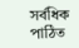সর্বধিক পাঠিত